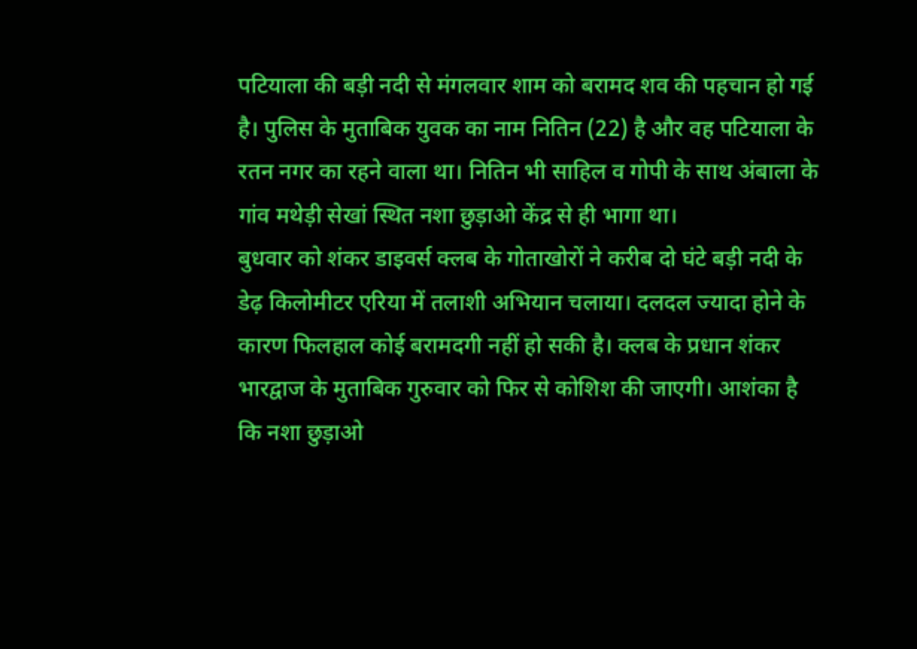पटियाला की बड़ी नदी से मंगलवार शाम को बरामद शव की पहचान हो गई है। पुलिस के मुताबिक युवक का नाम नितिन (22) है और वह पटियाला के रतन नगर का रहने वाला था। नितिन भी साहिल व गोपी के साथ अंबाला के गांव मथेड़ी सेखां स्थित नशा छुड़ाओ केंद्र से ही भागा था।
बुधवार को शंकर डाइवर्स क्लब के गोताखोरों ने करीब दो घंटे बड़ी नदी के डेढ़ किलोमीटर एरिया में तलाशी अभियान चलाया। दलदल ज्यादा होने के कारण फिलहाल कोई बरामदगी नहीं हो सकी है। क्लब के प्रधान शंकर भारद्वाज के मुताबिक गुरुवार को फिर से कोशिश की जाएगी। आशंका है कि नशा छुड़ाओ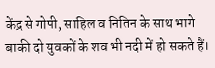केंद्र से गोपी, साहिल व नितिन के साथ भागे बाकी दो युवकों के शव भी नदी में हो सकते हैं।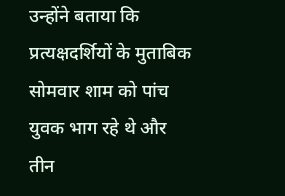उन्होंने बताया कि प्रत्यक्षदर्शियों के मुताबिक सोमवार शाम को पांच युवक भाग रहे थे और तीन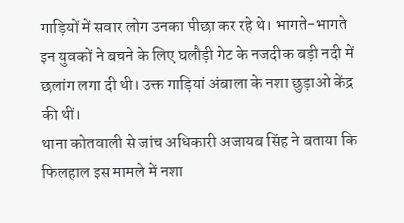गाड़ियों में सवार लोग उनका पीछा कर रहे थे। भागते-भागते इन युवकों ने बचने के लिए घलौड़ी गेट के नजदीक बड़ी नदी में छलांग लगा दी थी। उक्त गाड़ियां अंबाला के नशा छुड़ाओ केंद्र की थीं।
थाना कोतवाली से जांच अधिकारी अजायब सिंह ने बताया कि फिलहाल इस मामले में नशा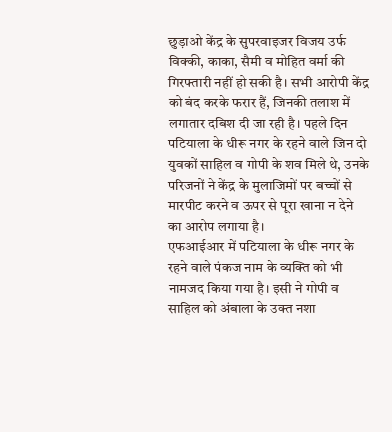छुड़ाओ केंद्र के सुपरवाइजर विजय उर्फ विक्की, काका, सैमी व मोहित वर्मा की गिरफ्तारी नहीं हो सकी है। सभी आरोपी केंद्र को बंद करके फरार हैं, जिनकी तलाश में लगातार दबिश दी जा रही है। पहले दिन पटियाला के धीरू नगर के रहने वाले जिन दो युवकों साहिल व गोपी के शव मिले थे, उनके परिजनों ने केंद्र के मुलाजिमों पर बच्चों से मारपीट करने व ऊपर से पूरा खाना न देने का आरोप लगाया है।
एफआईआर में पटियाला के धीरू नगर के रहने वाले पंकज नाम के व्यक्ति को भी नामजद किया गया है। इसी ने गोपी व साहिल को अंबाला के उक्त नशा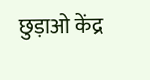छुड़ाओ केंद्र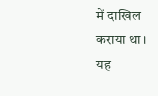में दाखिल कराया था। यह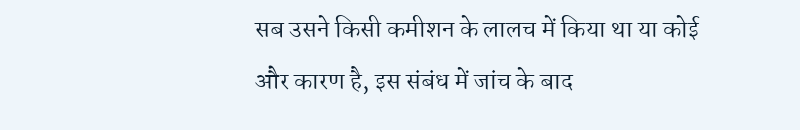सब उसने किसी कमीशन के लालच में किया था या कोई और कारण है, इस संबंध में जांच के बाद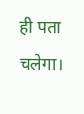ही पता चलेगा।